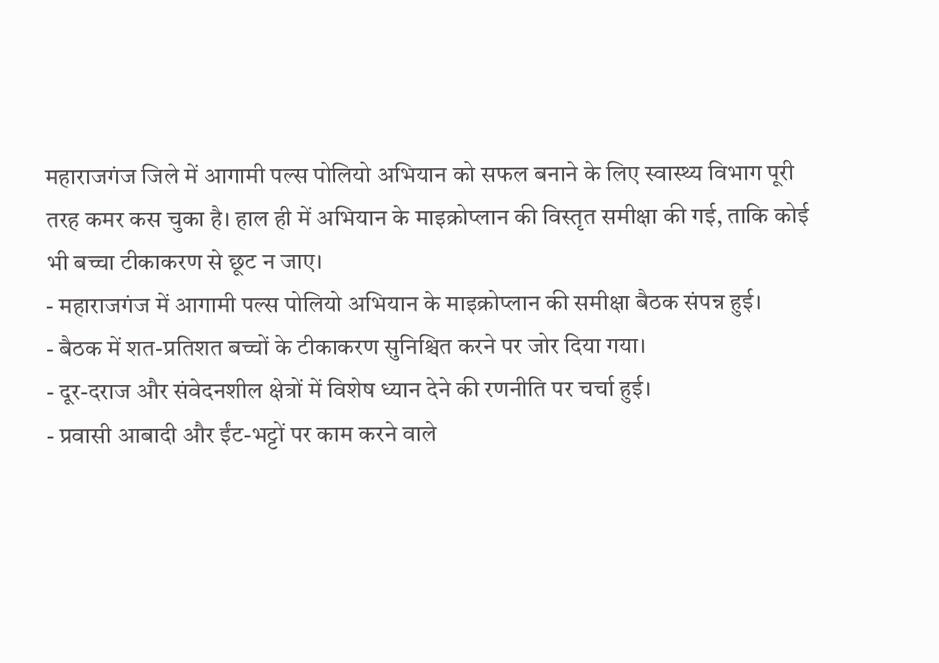महाराजगंज जिले में आगामी पल्स पोलियो अभियान को सफल बनाने के लिए स्वास्थ्य विभाग पूरी तरह कमर कस चुका है। हाल ही में अभियान के माइक्रोप्लान की विस्तृत समीक्षा की गई, ताकि कोई भी बच्चा टीकाकरण से छूट न जाए।
- महाराजगंज में आगामी पल्स पोलियो अभियान के माइक्रोप्लान की समीक्षा बैठक संपन्न हुई।
- बैठक में शत-प्रतिशत बच्चों के टीकाकरण सुनिश्चित करने पर जोर दिया गया।
- दूर-दराज और संवेदनशील क्षेत्रों में विशेष ध्यान देने की रणनीति पर चर्चा हुई।
- प्रवासी आबादी और ईंट-भट्टों पर काम करने वाले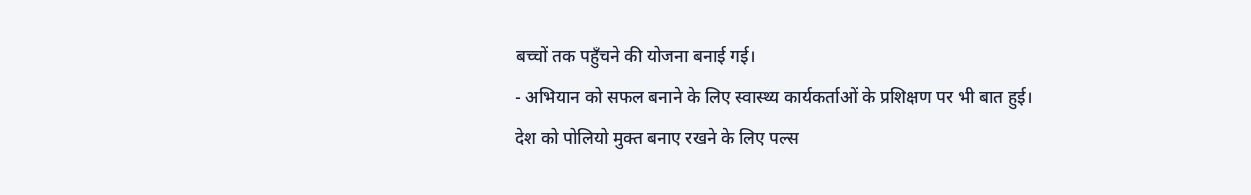बच्चों तक पहुँचने की योजना बनाई गई।
- अभियान को सफल बनाने के लिए स्वास्थ्य कार्यकर्ताओं के प्रशिक्षण पर भी बात हुई।
देश को पोलियो मुक्त बनाए रखने के लिए पल्स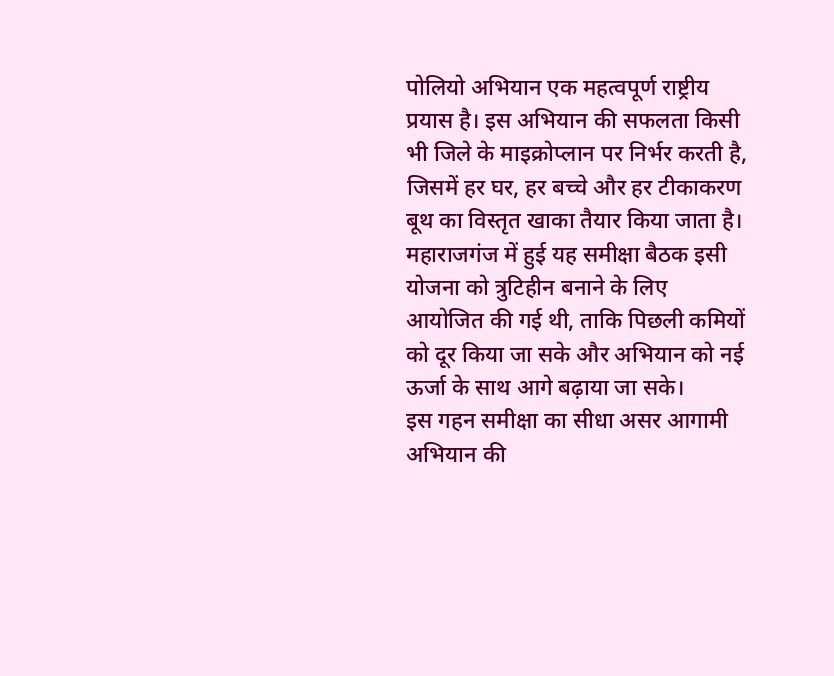पोलियो अभियान एक महत्वपूर्ण राष्ट्रीय प्रयास है। इस अभियान की सफलता किसी भी जिले के माइक्रोप्लान पर निर्भर करती है, जिसमें हर घर, हर बच्चे और हर टीकाकरण बूथ का विस्तृत खाका तैयार किया जाता है। महाराजगंज में हुई यह समीक्षा बैठक इसी योजना को त्रुटिहीन बनाने के लिए आयोजित की गई थी, ताकि पिछली कमियों को दूर किया जा सके और अभियान को नई ऊर्जा के साथ आगे बढ़ाया जा सके।
इस गहन समीक्षा का सीधा असर आगामी अभियान की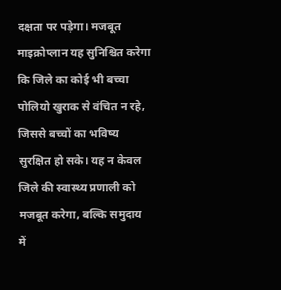दक्षता पर पड़ेगा। मजबूत माइक्रोप्लान यह सुनिश्चित करेगा कि जिले का कोई भी बच्चा पोलियो खुराक से वंचित न रहे, जिससे बच्चों का भविष्य सुरक्षित हो सके। यह न केवल जिले की स्वास्थ्य प्रणाली को मजबूत करेगा, बल्कि समुदाय में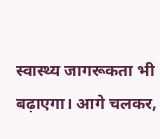स्वास्थ्य जागरूकता भी बढ़ाएगा। आगे चलकर,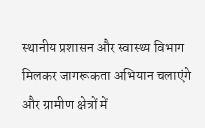स्थानीय प्रशासन और स्वास्थ्य विभाग मिलकर जागरूकता अभियान चलाएंगे और ग्रामीण क्षेत्रों में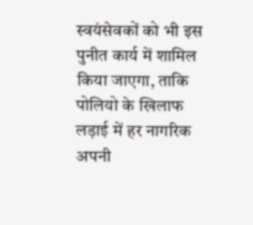स्वयंसेवकों को भी इस पुनीत कार्य में शामिल किया जाएगा, ताकि पोलियो के खिलाफ लड़ाई में हर नागरिक अपनी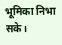भूमिका निभा सके।